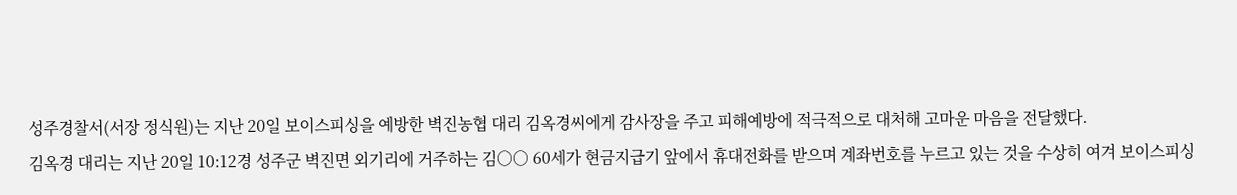성주경찰서(서장 정식원)는 지난 20일 보이스피싱을 예방한 벽진농협 대리 김옥경씨에게 감사장을 주고 피해예방에 적극적으로 대처해 고마운 마음을 전달했다.
김옥경 대리는 지난 20일 10:12경 성주군 벽진면 외기리에 거주하는 김○○ 60세가 현금지급기 앞에서 휴대전화를 받으며 계좌번호를 누르고 있는 것을 수상히 여겨 보이스피싱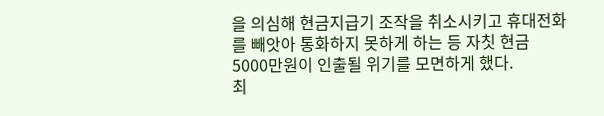을 의심해 현금지급기 조작을 취소시키고 휴대전화를 빼앗아 통화하지 못하게 하는 등 자칫 현금 5000만원이 인출될 위기를 모면하게 했다.
최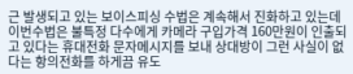근 발생되고 있는 보이스피싱 수법은 계속해서 진화하고 있는데 이번수법은 불특정 다수에게 카메라 구입가격 160만원이 인출되고 있다는 휴대전화 문자메시지를 보내 상대방이 그런 사실이 없다는 항의전화를 하게끔 유도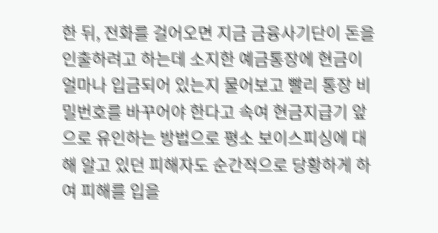한 뒤, 전화를 걸어오면 지금 금융사기단이 돈을 인출하려고 하는데 소지한 예금통장에 현금이 얼마나 입금되어 있는지 물어보고 빨리 통장 비밀번호를 바꾸어야 한다고 속여 현금지급기 앞으로 유인하는 방법으로 평소 보이스피싱에 대해 알고 있던 피해자도 순간적으로 당황하게 하여 피해를 입을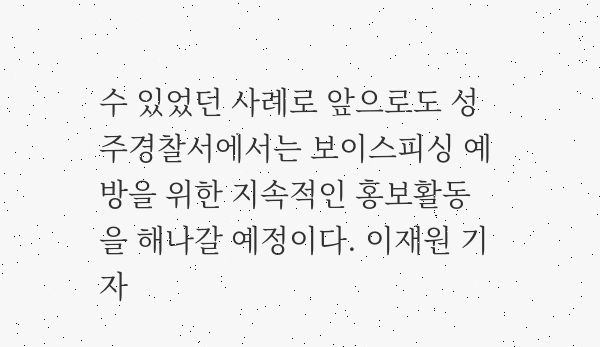수 있었던 사례로 앞으로도 성주경찰서에서는 보이스피싱 예방을 위한 지속적인 홍보활동을 해나갈 예정이다. 이재원 기자